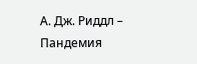А. Дж. Риддл – Пандемия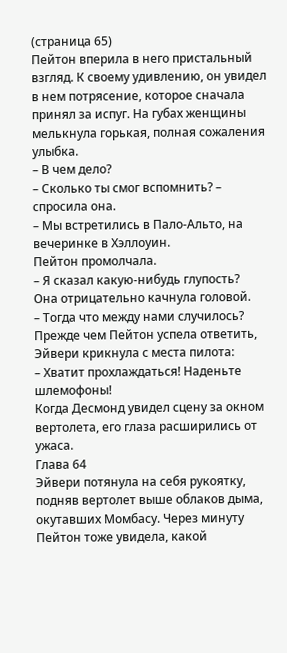(страница 65)
Пейтон вперила в него пристальный взгляд. К своему удивлению, он увидел в нем потрясение, которое сначала принял за испуг. На губах женщины мелькнула горькая, полная сожаления улыбка.
– В чем дело?
– Сколько ты смог вспомнить? – спросила она.
– Мы встретились в Пало-Альто, на вечеринке в Хэллоуин.
Пейтон промолчала.
– Я сказал какую-нибудь глупость?
Она отрицательно качнула головой.
– Тогда что между нами случилось?
Прежде чем Пейтон успела ответить, Эйвери крикнула с места пилота:
– Хватит прохлаждаться! Наденьте шлемофоны!
Когда Десмонд увидел сцену за окном вертолета, его глаза расширились от ужаса.
Глава 64
Эйвери потянула на себя рукоятку, подняв вертолет выше облаков дыма, окутавших Момбасу. Через минуту Пейтон тоже увидела, какой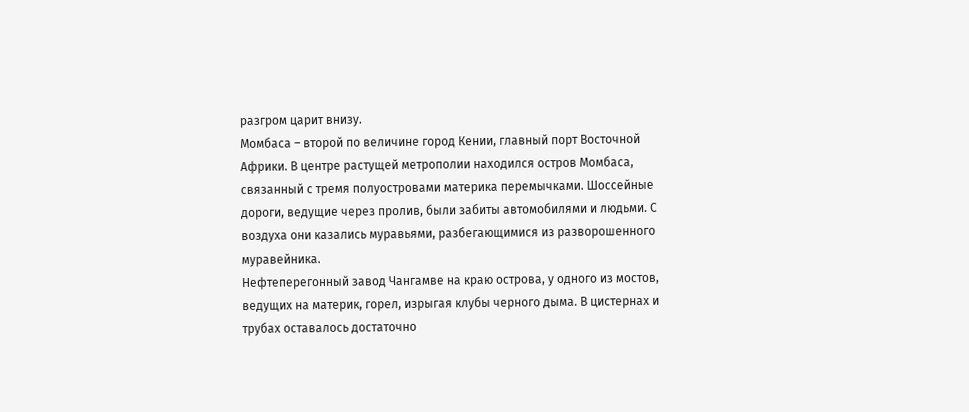разгром царит внизу.
Момбаса – второй по величине город Кении, главный порт Восточной Африки. В центре растущей метрополии находился остров Момбаса, связанный с тремя полуостровами материка перемычками. Шоссейные дороги, ведущие через пролив, были забиты автомобилями и людьми. С воздуха они казались муравьями, разбегающимися из разворошенного муравейника.
Нефтеперегонный завод Чангамве на краю острова, у одного из мостов, ведущих на материк, горел, изрыгая клубы черного дыма. В цистернах и трубах оставалось достаточно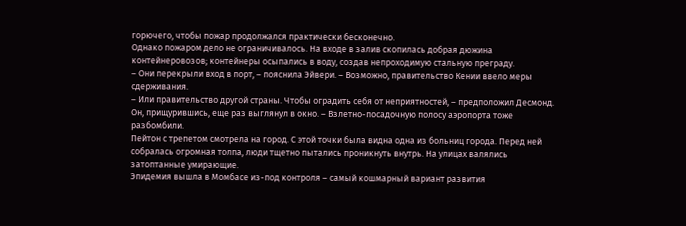горючего, чтобы пожар продолжался практически бесконечно.
Однако пожаром дело не ограничивалось. На входе в залив скопилась добрая дюжина контейнеровозов; контейнеры осыпались в воду, создав непроходимую стальную преграду.
– Они перекрыли вход в порт, – пояснила Эйвери. – Возможно, правительство Кении ввело меры сдерживания.
– Или правительство другой страны. Чтобы оградить себя от неприятностей, – предположил Десмонд. Он, прищурившись, еще раз выглянул в окно. – Взлетно-посадочную полосу аэропорта тоже разбомбили.
Пейтон с трепетом смотрела на город. С этой точки была видна одна из больниц города. Перед ней собралась огромная толпа, люди тщетно пытались проникнуть внутрь. На улицах валялись затоптанные умирающие.
Эпидемия вышла в Момбасе из-под контроля – самый кошмарный вариант развития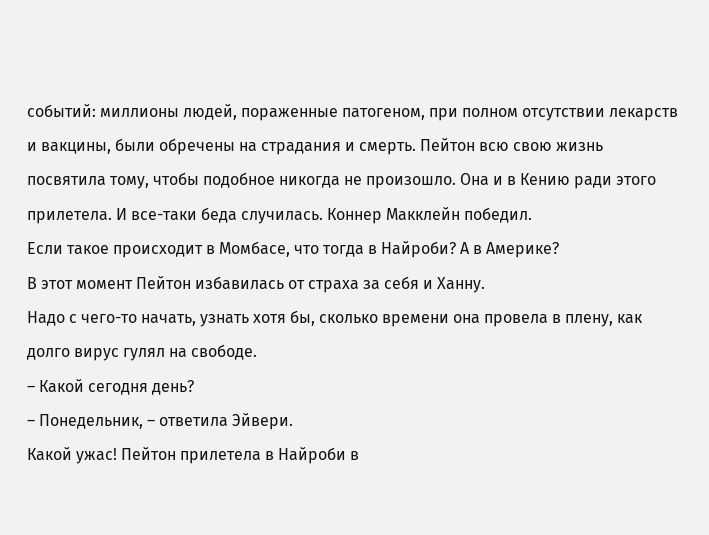событий: миллионы людей, пораженные патогеном, при полном отсутствии лекарств и вакцины, были обречены на страдания и смерть. Пейтон всю свою жизнь посвятила тому, чтобы подобное никогда не произошло. Она и в Кению ради этого прилетела. И все-таки беда случилась. Коннер Макклейн победил.
Если такое происходит в Момбасе, что тогда в Найроби? А в Америке?
В этот момент Пейтон избавилась от страха за себя и Ханну.
Надо с чего-то начать, узнать хотя бы, сколько времени она провела в плену, как долго вирус гулял на свободе.
– Какой сегодня день?
– Понедельник, – ответила Эйвери.
Какой ужас! Пейтон прилетела в Найроби в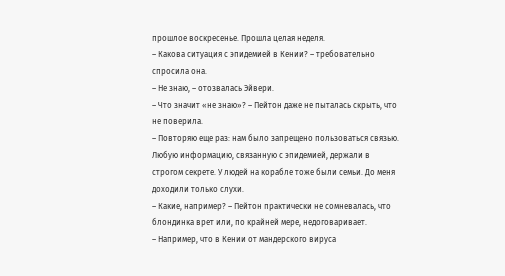прошлое воскресенье. Прошла целая неделя.
– Какова ситуация с эпидемией в Кении? – требовательно спросила она.
– Не знаю, – отозвалась Эйвери.
– Что значит «не знаю»? – Пейтон даже не пыталась скрыть, что не поверила.
– Повторяю еще раз: нам было запрещено пользоваться связью. Любую информацию, связанную с эпидемией, держали в строгом секрете. У людей на корабле тоже были семьи. До меня доходили только слухи.
– Какие, например? – Пейтон практически не сомневалась, что блондинка врет или, по крайней мере, недоговаривает.
– Например, что в Кении от мандерского вируса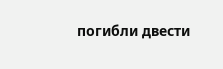погибли двести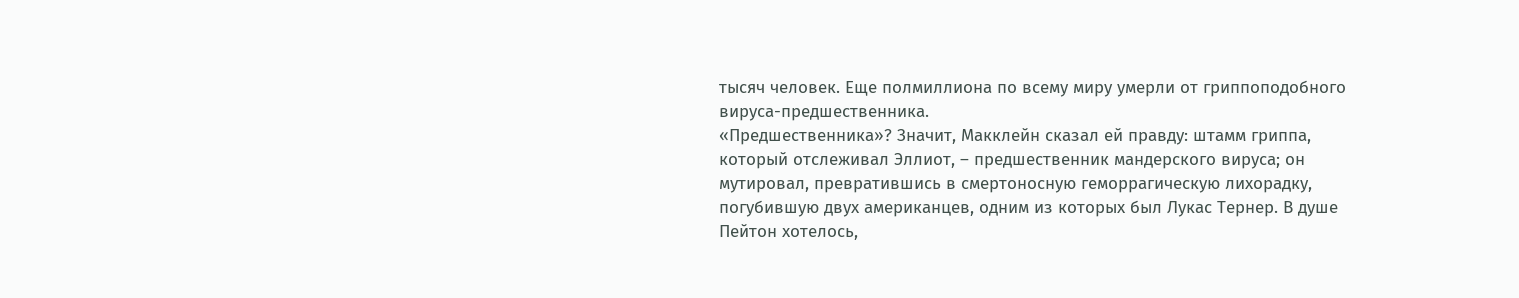тысяч человек. Еще полмиллиона по всему миру умерли от гриппоподобного вируса-предшественника.
«Предшественника»? Значит, Макклейн сказал ей правду: штамм гриппа, который отслеживал Эллиот, – предшественник мандерского вируса; он мутировал, превратившись в смертоносную геморрагическую лихорадку, погубившую двух американцев, одним из которых был Лукас Тернер. В душе Пейтон хотелось,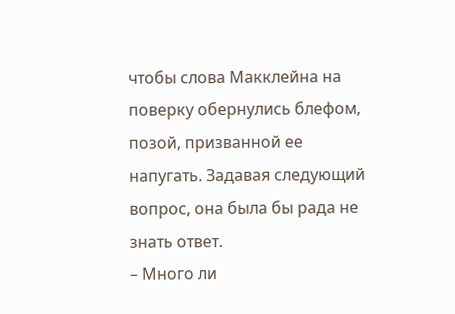чтобы слова Макклейна на поверку обернулись блефом, позой, призванной ее напугать. Задавая следующий вопрос, она была бы рада не знать ответ.
– Много ли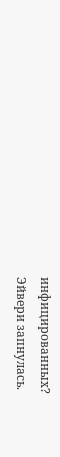инфицированных?
Эйвери запнулась.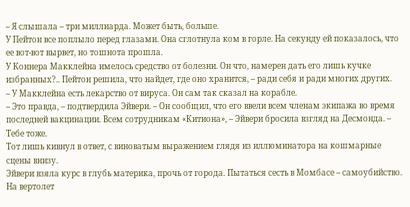– Я слышала – три миллиарда. Может быть, больше.
У Пейтон все поплыло перед глазами. Она сглотнула ком в горле. На секунду ей показалось, что ее вот-вот вырвет, но тошнота прошла.
У Коннера Макклейна имелось средство от болезни. Он что, намерен дать его лишь кучке избранных?.. Пейтон решила, что найдет, где оно хранится, – ради себя и ради многих других.
– У Макклейна есть лекарство от вируса. Он сам так сказал на корабле.
– Это правда, – подтвердила Эйвери. – Он сообщил, что его ввели всем членам экипажа во время последней вакцинации. Всем сотрудникам «Китиона», – Эйвери бросила взгляд на Десмонда. – Тебе тоже.
Тот лишь кивнул в ответ, с виноватым выражением глядя из иллюминатора на кошмарные сцены внизу.
Эйвери взяла курс в глубь материка, прочь от города. Пытаться сесть в Момбасе – самоубийство. На вертолет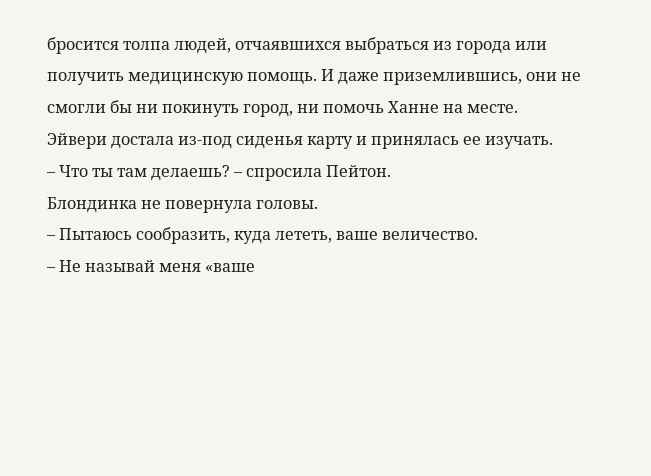бросится толпа людей, отчаявшихся выбраться из города или получить медицинскую помощь. И даже приземлившись, они не смогли бы ни покинуть город, ни помочь Ханне на месте.
Эйвери достала из-под сиденья карту и принялась ее изучать.
– Что ты там делаешь? – спросила Пейтон.
Блондинка не повернула головы.
– Пытаюсь сообразить, куда лететь, ваше величество.
– Не называй меня «ваше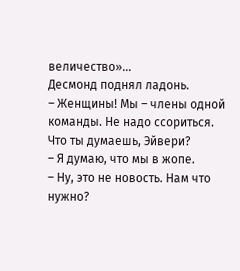величество»…
Десмонд поднял ладонь.
– Женщины! Мы – члены одной команды. Не надо ссориться. Что ты думаешь, Эйвери?
– Я думаю, что мы в жопе.
– Ну, это не новость. Нам что нужно?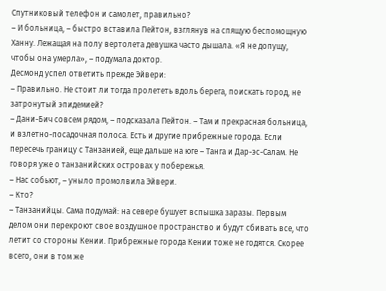Спутниковый телефон и самолет, правильно?
– И больница, – быстро вставила Пейтон, взглянув на спящую беспомощную Ханну. Лежащая на полу вертолета девушка часто дышала. «Я не допущу, чтобы она умерла», – подумала доктор.
Десмонд успел ответить прежде Эйвери:
– Правильно. Не стоит ли тогда пролететь вдоль берега, поискать город, не затронутый эпидемией?
– Дани-Бич совсем рядом, – подсказала Пейтон. – Там и прекрасная больница, и взлетно-посадочная полоса. Есть и другие прибрежные города. Если пересечь границу с Танзанией, еще дальше на юге – Танга и Дар-эс-Салам. Не говоря уже о танзанийских островах у побережья.
– Нас собьют, – уныло промолвила Эйвери.
– Кто?
– Танзанийцы. Сама подумай: на севере бушует вспышка заразы. Первым делом они перекроют свое воздушное пространство и будут сбивать все, что летит со стороны Кении. Прибрежные города Кении тоже не годятся. Скорее всего, они в том же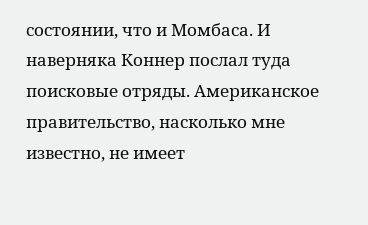состоянии, что и Момбаса. И наверняка Коннер послал туда поисковые отряды. Американское правительство, насколько мне известно, не имеет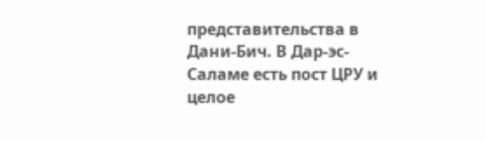представительства в Дани-Бич. В Дар-эс-Саламе есть пост ЦРУ и целое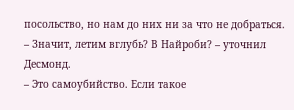посольство, но нам до них ни за что не добраться.
– Значит, летим вглубь? В Найроби? – уточнил Десмонд.
– Это самоубийство. Если такое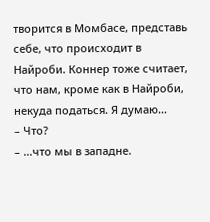творится в Момбасе, представь себе, что происходит в Найроби. Коннер тоже считает, что нам, кроме как в Найроби, некуда податься. Я думаю…
– Что?
– …что мы в западне.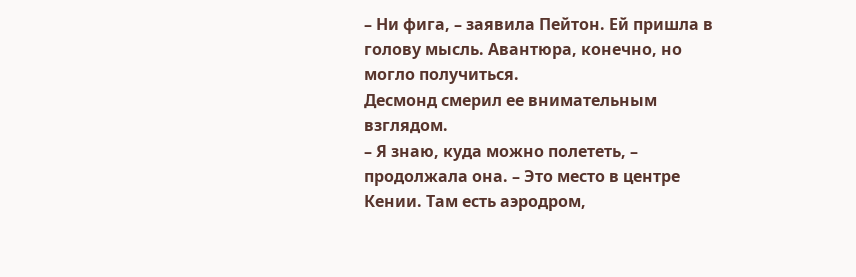– Ни фига, – заявила Пейтон. Ей пришла в голову мысль. Авантюра, конечно, но могло получиться.
Десмонд смерил ее внимательным взглядом.
– Я знаю, куда можно полететь, – продолжала она. – Это место в центре Кении. Там есть аэродром,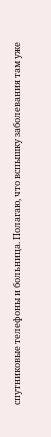спутниковые телефоны и больница. Полагаю, что вспышку заболевания там уже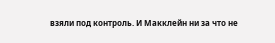взяли под контроль. И Макклейн ни за что не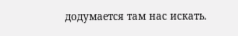додумается там нас искать.